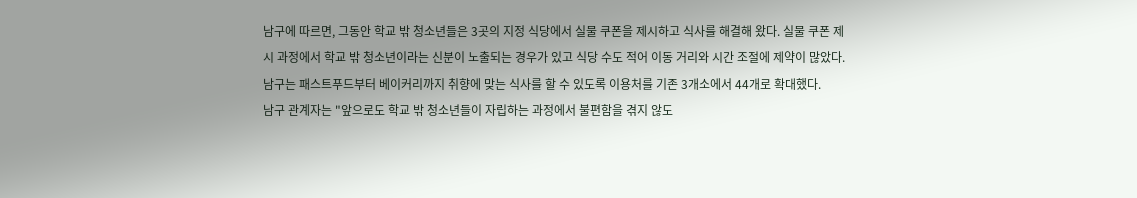남구에 따르면, 그동안 학교 밖 청소년들은 3곳의 지정 식당에서 실물 쿠폰을 제시하고 식사를 해결해 왔다. 실물 쿠폰 제시 과정에서 학교 밖 청소년이라는 신분이 노출되는 경우가 있고 식당 수도 적어 이동 거리와 시간 조절에 제약이 많았다.
남구는 패스트푸드부터 베이커리까지 취향에 맞는 식사를 할 수 있도록 이용처를 기존 3개소에서 44개로 확대했다.
남구 관계자는 "앞으로도 학교 밖 청소년들이 자립하는 과정에서 불편함을 겪지 않도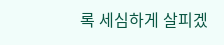록 세심하게 살피겠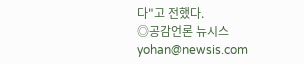다"고 전했다.
◎공감언론 뉴시스 yohan@newsis.com